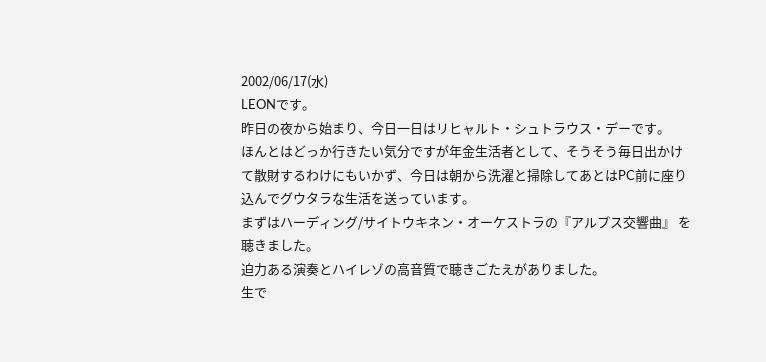2002/06/17(水)
LEONです。
昨日の夜から始まり、今日一日はリヒャルト・シュトラウス・デーです。
ほんとはどっか行きたい気分ですが年金生活者として、そうそう毎日出かけて散財するわけにもいかず、今日は朝から洗濯と掃除してあとはPC前に座り込んでグウタラな生活を送っています。
まずはハーディング/サイトウキネン・オーケストラの『アルプス交響曲』 を聴きました。
迫力ある演奏とハイレゾの高音質で聴きごたえがありました。
生で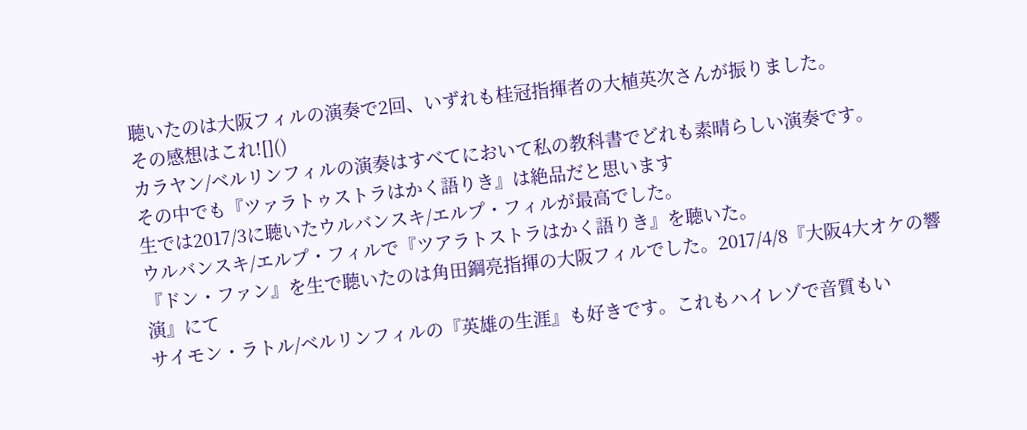聴いたのは大阪フィルの演奏で2回、いずれも桂冠指揮者の大植英次さんが振りました。
その感想はこれ![]()
カラヤン/ベルリンフィルの演奏はすべてにおいて私の教科書でどれも素晴らしい演奏です。
その中でも『ツァラトゥストラはかく語りき』は絶品だと思います
生では2017/3に聴いたウルバンスキ/エルプ・フィルが最高でした。
ウルバンスキ/エルプ・フィルで『ツアラトストラはかく語りき』を聴いた。
『ドン・ファン』を生で聴いたのは角田鋼亮指揮の大阪フィルでした。2017/4/8『大阪4大オケの響演』にて
サイモン・ラトル/ベルリンフィルの『英雄の生涯』も好きです。これもハイレゾで音質もい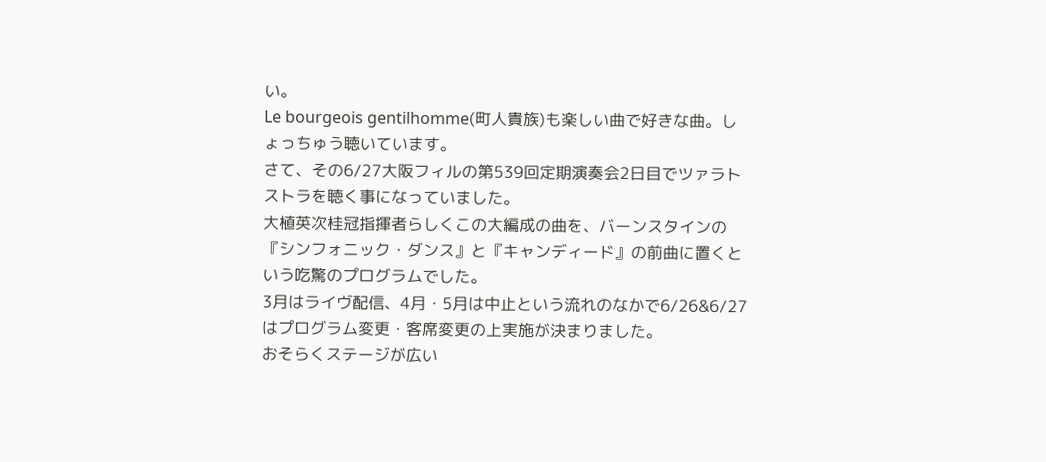い。
Le bourgeois gentilhomme(町人貴族)も楽しい曲で好きな曲。しょっちゅう聴いています。
さて、その6/27大阪フィルの第539回定期演奏会2日目でツァラトストラを聴く事になっていました。
大植英次桂冠指揮者らしくこの大編成の曲を、バーンスタインの『シンフォニック・ダンス』と『キャンディード』の前曲に置くという吃驚のプログラムでした。
3月はライヴ配信、4月・5月は中止という流れのなかで6/26&6/27はプログラム変更・客席変更の上実施が決まりました。
おそらくステージが広い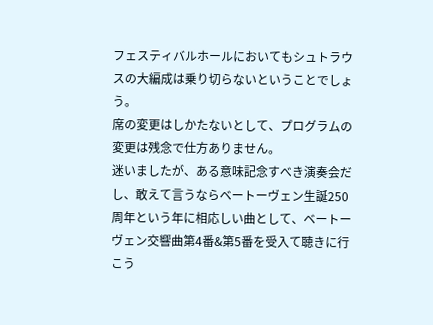フェスティバルホールにおいてもシュトラウスの大編成は乗り切らないということでしょう。
席の変更はしかたないとして、プログラムの変更は残念で仕方ありません。
迷いましたが、ある意味記念すべき演奏会だし、敢えて言うならベートーヴェン生誕250周年という年に相応しい曲として、ベートーヴェン交響曲第4番&第5番を受入て聴きに行こう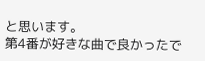と思います。
第4番が好きな曲で良かったで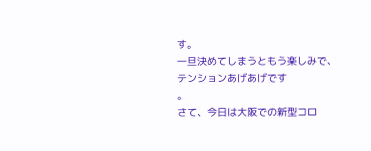す。
一旦決めてしまうともう楽しみで、テンションあげあげです
。
さて、今日は大阪での新型コロ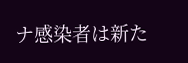ナ感染者は新た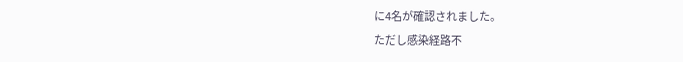に4名が確認されました。
ただし感染経路不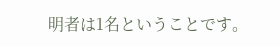明者は1名ということです。